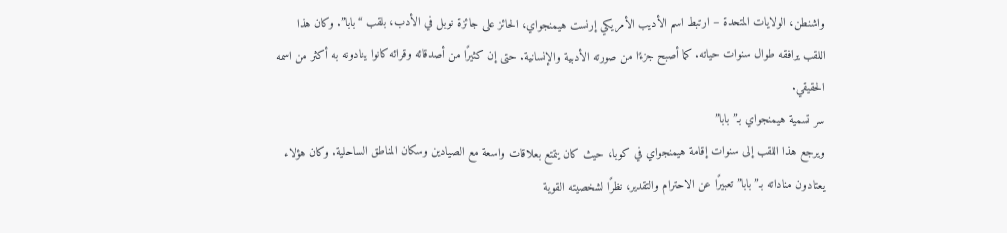واشنطن، الولايات المتحدة – ارتبط اسم الأديب الأمريكي إرنست هيمنجواي، الحائز على جائزة نوبل في الأدب، بلقب “بابا”. وكان هذا اللقب يرافقه طوال سنوات حياته. كما أصبح جزءًا من صورته الأدبية والإنسانية. حتى إن كثيرًا من أصدقائه وقرائه كانوا ينادونه به أكثر من اسمه الحقيقي.
سر تسمية هيمنجواي بـ”بابا”
ويرجع هذا اللقب إلى سنوات إقامة هيمنجواي في كوبا، حيث كان يتمتع بعلاقات واسعة مع الصيادين وسكان المناطق الساحلية. وكان هؤلاء يعتادون مناداته بـ”بابا” تعبيرًا عن الاحترام والتقدير، نظرًا لشخصيته القوية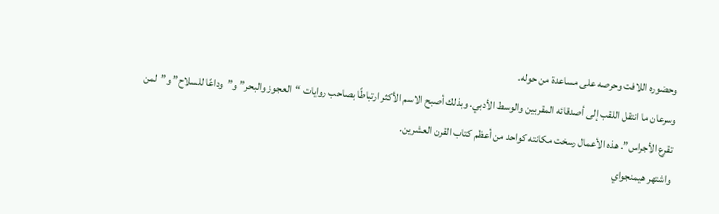وحضوره اللافت وحرصه على مساعدة من حوله.
وسرعان ما انتقل اللقب إلى أصدقائه المقربين والوسط الأدبي. وبذلك أصبح الاسم الأكثر ارتباطًا بصاحب روايات “العجوز والبحر” و”وداعًا للسلاح” و”لمن تقرع الأجراس”. هذه الأعمال رسخت مكانته كواحد من أعظم كتاب القرن العشرين.
واشتهر هيمنجواي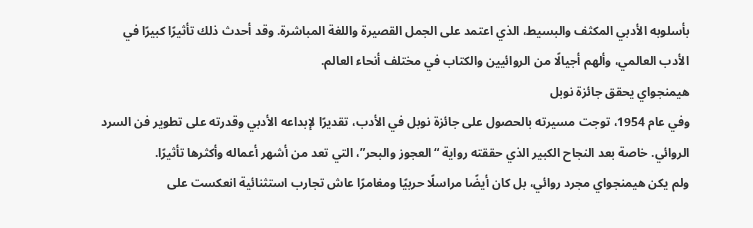بأسلوبه الأدبي المكثف والبسيط، الذي اعتمد على الجمل القصيرة واللغة المباشرة. وقد أحدث ذلك تأثيرًا كبيرًا في الأدب العالمي، وألهم أجيالًا من الروائيين والكتاب في مختلف أنحاء العالم.
هيمنجواي يحقق جائزة نوبل
وفي عام 1954، توجت مسيرته بالحصول على جائزة نوبل في الأدب، تقديرًا لإبداعه الأدبي وقدرته على تطوير فن السرد الروائي. خاصة بعد النجاح الكبير الذي حققته رواية “العجوز والبحر”، التي تعد من أشهر أعماله وأكثرها تأثيرًا.
ولم يكن هيمنجواي مجرد روائي، بل كان أيضًا مراسلًا حربيًا ومغامرًا عاش تجارب استثنائية انعكست على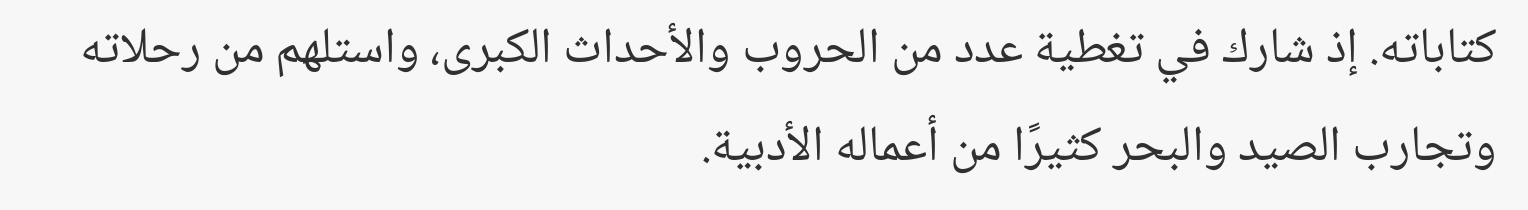كتاباته. إذ شارك في تغطية عدد من الحروب والأحداث الكبرى، واستلهم من رحلاته وتجارب الصيد والبحر كثيرًا من أعماله الأدبية.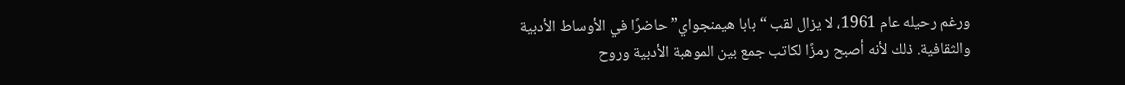ورغم رحيله عام 1961، لا يزال لقب “بابا هيمنجواي” حاضرًا في الأوساط الأدبية والثقافية. ذلك لأنه أصبح رمزًا لكاتب جمع بين الموهبة الأدبية وروح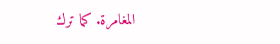المغامرة. كما ترك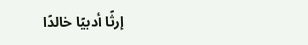إرثًا أدبيًا خالدًا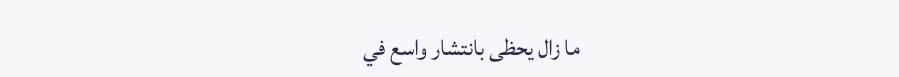ما زال يحظى بانتشار واسع في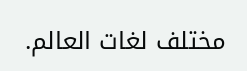مختلف لغات العالم.